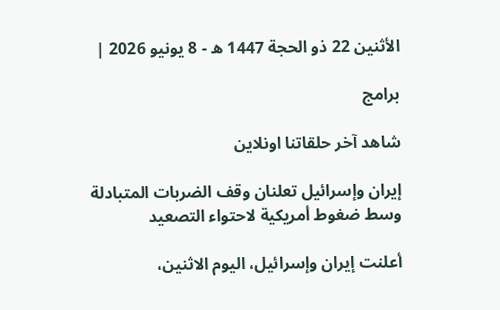الأثنين 22 ذو الحجة 1447 ه - 8 يونيو 2026 |

برامج

شاهد آخر حلقاتنا اونلاين

إيران وإسرائيل تعلنان وقف الضربات المتبادلة وسط ضغوط أمريكية لاحتواء التصعيد

أعلنت إيران وإسرائيل، اليوم الاثنين،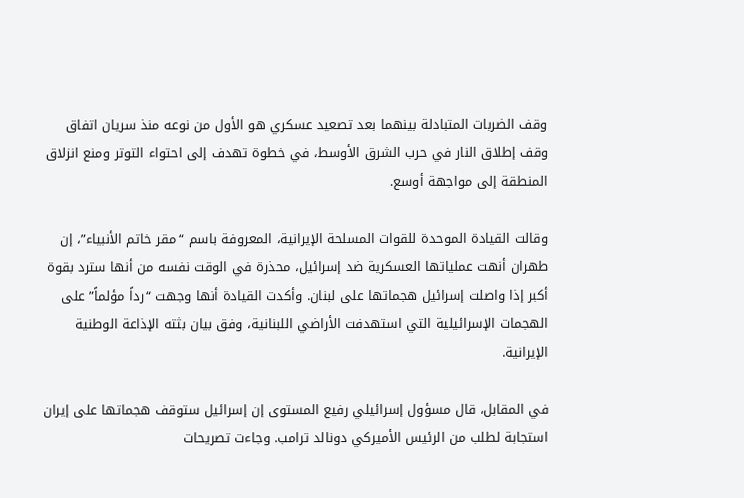وقف الضربات المتبادلة بينهما بعد تصعيد عسكري هو الأول من نوعه منذ سريان اتفاق وقف إطلاق النار في حرب الشرق الأوسط، في خطوة تهدف إلى احتواء التوتر ومنع انزلاق المنطقة إلى مواجهة أوسع.

وقالت القيادة الموحدة للقوات المسلحة الإيرانية، المعروفة باسم “مقر خاتم الأنبياء”، إن طهران أنهت عملياتها العسكرية ضد إسرائيل، محذرة في الوقت نفسه من أنها سترد بقوة أكبر إذا واصلت إسرائيل هجماتها على لبنان. وأكدت القيادة أنها وجهت “رداً مؤلماً” على الهجمات الإسرائيلية التي استهدفت الأراضي اللبنانية، وفق بيان بثته الإذاعة الوطنية الإيرانية.

في المقابل، قال مسؤول إسرائيلي رفيع المستوى إن إسرائيل ستوقف هجماتها على إيران استجابة لطلب من الرئيس الأميركي دونالد ترامب. وجاءت تصريحات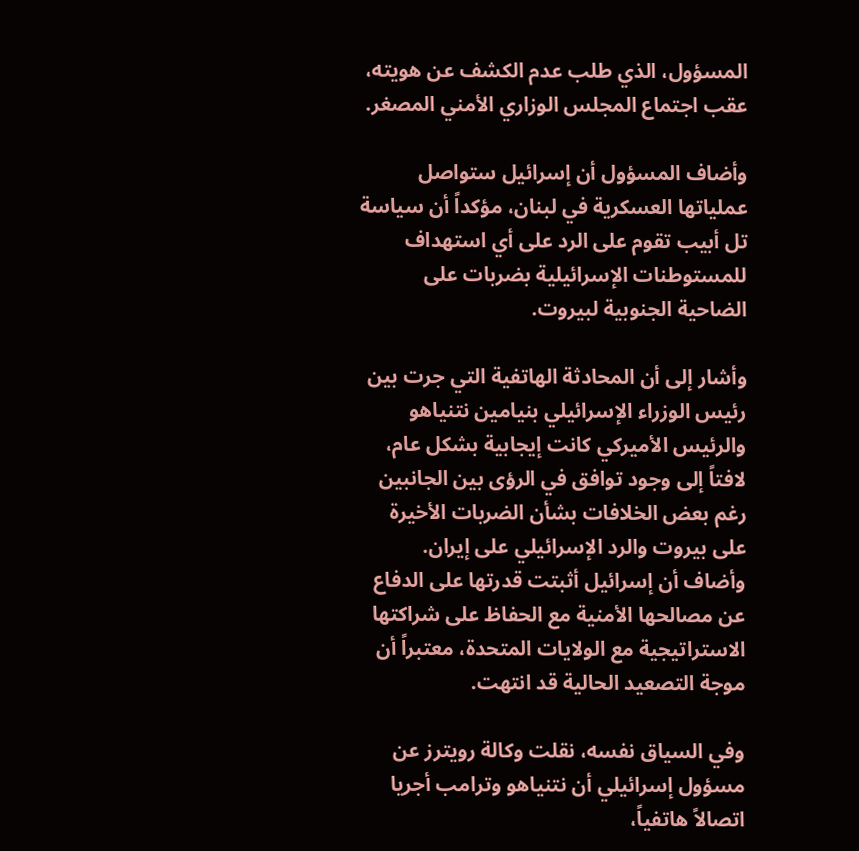المسؤول، الذي طلب عدم الكشف عن هويته، عقب اجتماع المجلس الوزاري الأمني المصغر.

وأضاف المسؤول أن إسرائيل ستواصل عملياتها العسكرية في لبنان، مؤكداً أن سياسة تل أبيب تقوم على الرد على أي استهداف للمستوطنات الإسرائيلية بضربات على الضاحية الجنوبية لبيروت.

وأشار إلى أن المحادثة الهاتفية التي جرت بين رئيس الوزراء الإسرائيلي بنيامين نتنياهو والرئيس الأميركي كانت إيجابية بشكل عام، لافتاً إلى وجود توافق في الرؤى بين الجانبين رغم بعض الخلافات بشأن الضربات الأخيرة على بيروت والرد الإسرائيلي على إيران. وأضاف أن إسرائيل أثبتت قدرتها على الدفاع عن مصالحها الأمنية مع الحفاظ على شراكتها الاستراتيجية مع الولايات المتحدة، معتبراً أن موجة التصعيد الحالية قد انتهت.

وفي السياق نفسه، نقلت وكالة رويترز عن مسؤول إسرائيلي أن نتنياهو وترامب أجريا اتصالاً هاتفياً،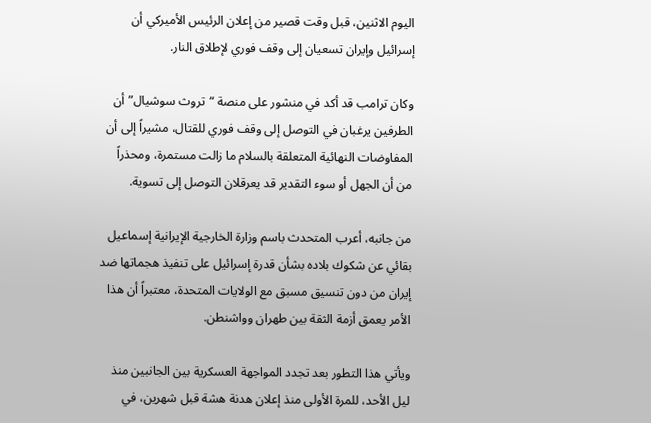اليوم الاثنين، قبل وقت قصير من إعلان الرئيس الأميركي أن إسرائيل وإيران تسعيان إلى وقف فوري لإطلاق النار.

وكان ترامب قد أكد في منشور على منصة “تروث سوشيال” أن الطرفين يرغبان في التوصل إلى وقف فوري للقتال، مشيراً إلى أن المفاوضات النهائية المتعلقة بالسلام ما زالت مستمرة، ومحذراً من أن الجهل أو سوء التقدير قد يعرقلان التوصل إلى تسوية.

من جانبه، أعرب المتحدث باسم وزارة الخارجية الإيرانية إسماعيل بقائي عن شكوك بلاده بشأن قدرة إسرائيل على تنفيذ هجماتها ضد إيران من دون تنسيق مسبق مع الولايات المتحدة، معتبراً أن هذا الأمر يعمق أزمة الثقة بين طهران وواشنطن.

ويأتي هذا التطور بعد تجدد المواجهة العسكرية بين الجانبين منذ ليل الأحد، للمرة الأولى منذ إعلان هدنة هشة قبل شهرين، في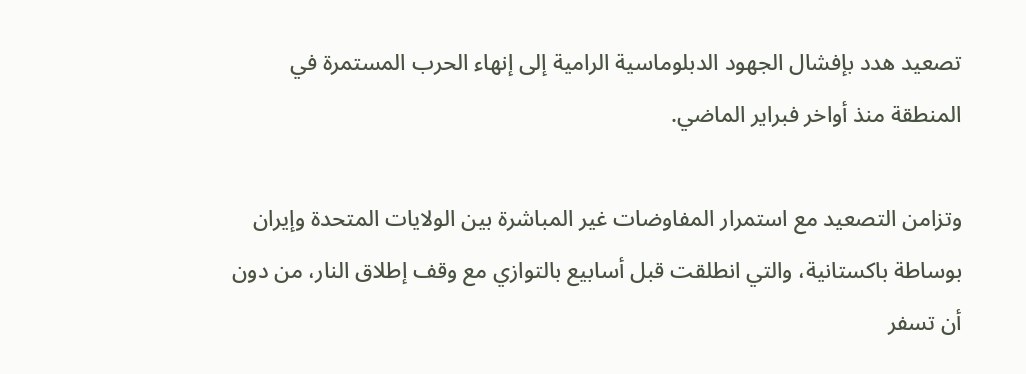تصعيد هدد بإفشال الجهود الدبلوماسية الرامية إلى إنهاء الحرب المستمرة في المنطقة منذ أواخر فبراير الماضي.

وتزامن التصعيد مع استمرار المفاوضات غير المباشرة بين الولايات المتحدة وإيران بوساطة باكستانية، والتي انطلقت قبل أسابيع بالتوازي مع وقف إطلاق النار، من دون أن تسفر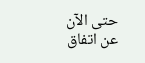حتى الآن عن اتفاق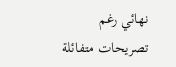نهائي رغم تصريحات متفائلة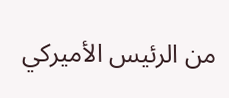من الرئيس الأميركي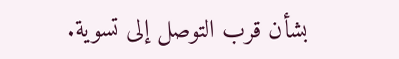بشأن قرب التوصل إلى تسوية.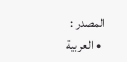المصدر :
  • العربية